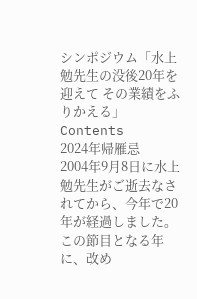シンポジウム「水上勉先生の没後20年を迎えて その業績をふりかえる」
Contents
2024年帰雁忌
2004年9月8日に水上勉先生がご逝去なされてから、今年で20年が経過しました。この節目となる年に、改め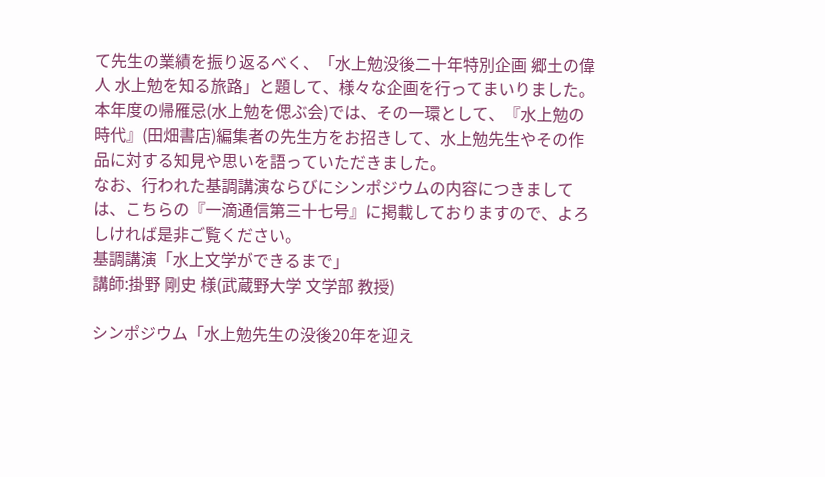て先生の業績を振り返るべく、「水上勉没後二十年特別企画 郷土の偉人 水上勉を知る旅路」と題して、様々な企画を行ってまいりました。
本年度の帰雁忌(水上勉を偲ぶ会)では、その一環として、『水上勉の時代』(田畑書店)編集者の先生方をお招きして、水上勉先生やその作品に対する知見や思いを語っていただきました。
なお、行われた基調講演ならびにシンポジウムの内容につきましては、こちらの『一滴通信第三十七号』に掲載しておりますので、よろしければ是非ご覧ください。
基調講演「水上文学ができるまで」
講師:掛野 剛史 様(武蔵野大学 文学部 教授)

シンポジウム「水上勉先生の没後20年を迎え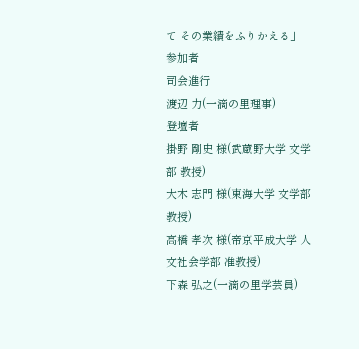て その業績をふりかえる」
参加者
司会進行
渡辺 力(一滴の里理事)
登壇者
掛野 剛史 様(武蔵野大学 文学部 教授)
大木 志門 様(東海大学 文学部 教授)
高橋 孝次 様(帝京平成大学 人文社会学部 准教授)
下森 弘之(一滴の里学芸員)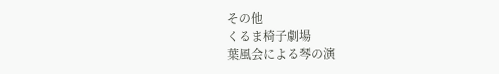その他
くるま椅子劇場
葉風会による琴の演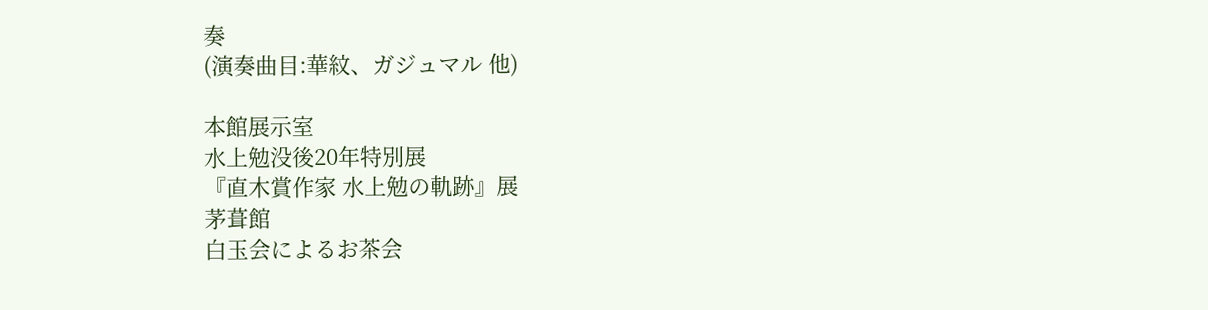奏
(演奏曲目:華紋、ガジュマル 他)

本館展示室
水上勉没後20年特別展
『直木賞作家 水上勉の軌跡』展
茅葺館
白玉会によるお茶会